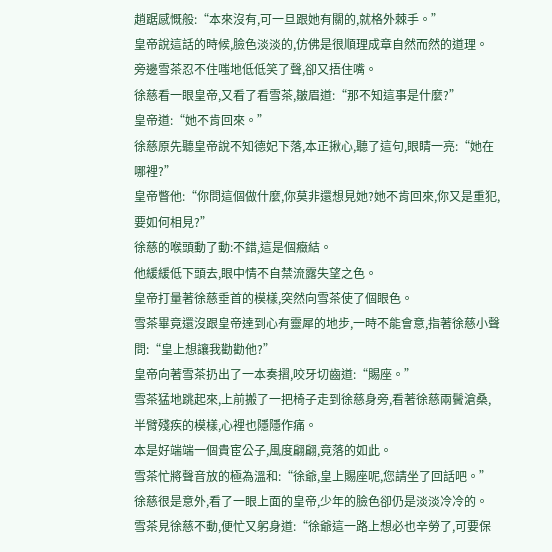趙踞感慨般:“本來沒有,可一旦跟她有關的,就格外棘手。”
皇帝說這話的時候,臉色淡淡的,仿佛是很順理成章自然而然的道理。
旁邊雪茶忍不住嗤地低低笑了聲,卻又捂住嘴。
徐慈看一眼皇帝,又看了看雪茶,皺眉道:“那不知這事是什麼?”
皇帝道:“她不肯回來。”
徐慈原先聽皇帝說不知德妃下落,本正揪心,聽了這句,眼睛一亮:“她在哪裡?”
皇帝瞥他:“你問這個做什麼,你莫非還想見她?她不肯回來,你又是重犯,要如何相見?”
徐慈的喉頭動了動:不錯,這是個癥結。
他緩緩低下頭去,眼中情不自禁流露失望之色。
皇帝打量著徐慈垂首的模樣,突然向雪茶使了個眼色。
雪茶畢竟還沒跟皇帝達到心有靈犀的地步,一時不能會意,指著徐慈小聲問:“皇上想讓我勸勸他?”
皇帝向著雪茶扔出了一本奏摺,咬牙切齒道:“賜座。”
雪茶猛地跳起來,上前搬了一把椅子走到徐慈身旁,看著徐慈兩鬢滄桑,半臂殘疾的模樣,心裡也隱隱作痛。
本是好端端一個貴宦公子,風度翩翩,竟落的如此。
雪茶忙將聲音放的極為溫和:“徐爺,皇上賜座呢,您請坐了回話吧。”
徐慈很是意外,看了一眼上面的皇帝,少年的臉色卻仍是淡淡冷冷的。
雪茶見徐慈不動,便忙又躬身道:“徐爺這一路上想必也辛勞了,可要保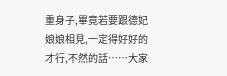重身子,畢竟若要跟德妃娘娘相見,一定得好好的才行,不然的話……大家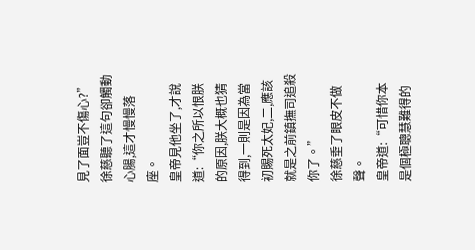見了面豈不傷心?”
徐慈聽了這句卻觸動心腸,這才慢慢落座。
皇帝見他坐了,才說道:“你之所以恨朕的原因,朕大概也猜得到,一則是因為當初賜死太妃,二,應該就是之前鎮撫司追殺你了。”
徐慈垂了眼皮不做聲。
皇帝道:“可惜你本是個極聰慧難得的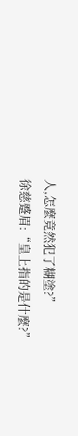人,怎麼竟然犯了糊塗?”
徐慈蹙眉:“皇上指的是什麼?”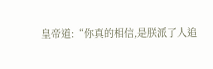皇帝道:“你真的相信,是朕派了人追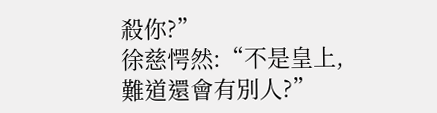殺你?”
徐慈愕然:“不是皇上,難道還會有別人?”